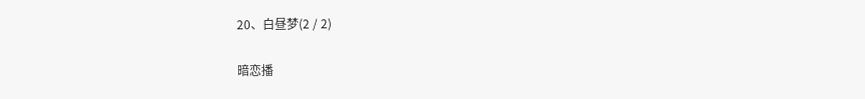20、白昼梦(2 / 2)

暗恋播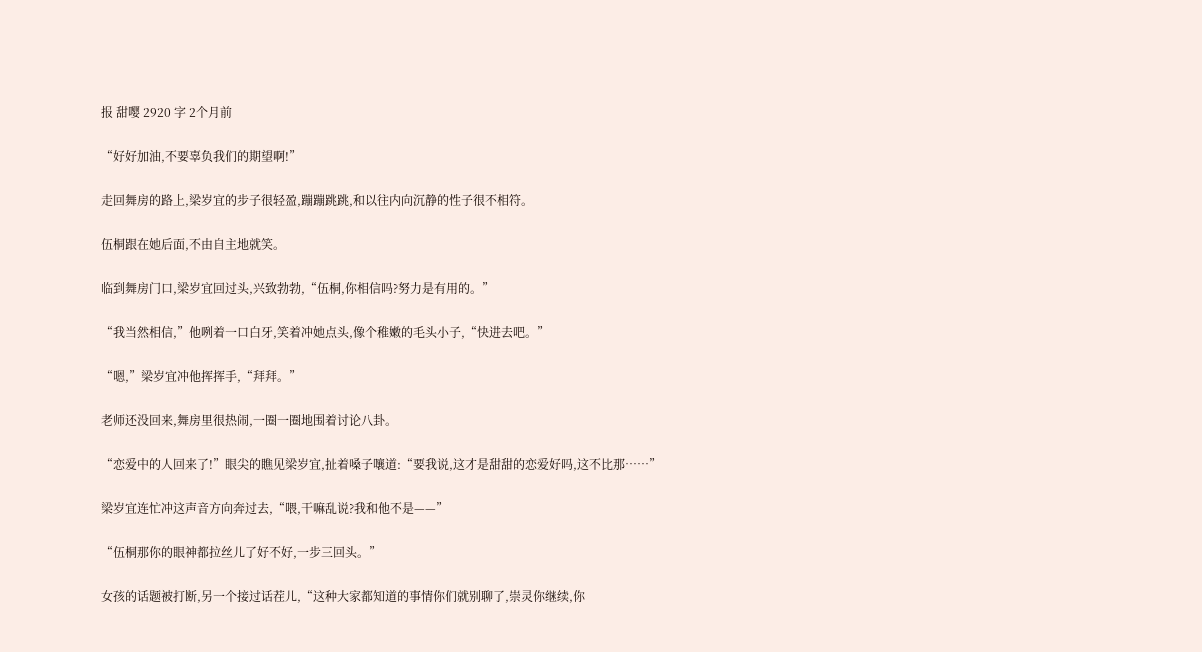报 甜嘤 2920 字 2个月前

“好好加油,不要辜负我们的期望啊!”

走回舞房的路上,梁岁宜的步子很轻盈,蹦蹦跳跳,和以往内向沉静的性子很不相符。

伍桐跟在她后面,不由自主地就笑。

临到舞房门口,梁岁宜回过头,兴致勃勃,“伍桐,你相信吗?努力是有用的。”

“我当然相信,”他咧着一口白牙,笑着冲她点头,像个稚嫩的毛头小子,“快进去吧。”

“嗯,”梁岁宜冲他挥挥手,“拜拜。”

老师还没回来,舞房里很热闹,一圈一圈地围着讨论八卦。

“恋爱中的人回来了!”眼尖的瞧见梁岁宜,扯着嗓子嚷道:“要我说,这才是甜甜的恋爱好吗,这不比那……”

梁岁宜连忙冲这声音方向奔过去,“喂,干嘛乱说?我和他不是——”

“伍桐那你的眼神都拉丝儿了好不好,一步三回头。”

女孩的话题被打断,另一个接过话茬儿,“这种大家都知道的事情你们就别聊了,崇灵你继续,你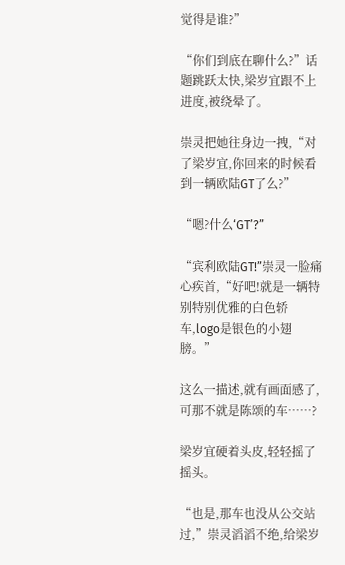觉得是谁?”

“你们到底在聊什么?”话题跳跃太快,梁岁宜跟不上进度,被绕晕了。

崇灵把她往身边一拽,“对了梁岁宜,你回来的时候看到一辆欧陆GT了么?”

“嗯?什么‘GT’?”

“宾利欧陆GT!”崇灵一脸痛心疾首,“好吧!就是一辆特别特别优雅的白色轿车,logo是银色的小翅膀。”

这么一描述,就有画面感了,可那不就是陈颂的车……?

梁岁宜硬着头皮,轻轻摇了摇头。

“也是,那车也没从公交站过,”崇灵滔滔不绝,给梁岁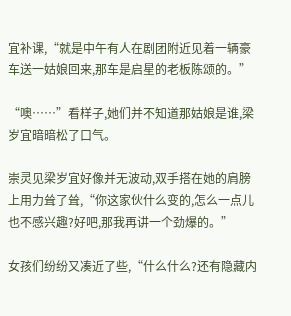宜补课,“就是中午有人在剧团附近见着一辆豪车送一姑娘回来,那车是启星的老板陈颂的。”

“噢……”看样子,她们并不知道那姑娘是谁,梁岁宜暗暗松了口气。

崇灵见梁岁宜好像并无波动,双手搭在她的肩膀上用力耸了耸,“你这家伙什么变的,怎么一点儿也不感兴趣?好吧,那我再讲一个劲爆的。”

女孩们纷纷又凑近了些,“什么什么?还有隐藏内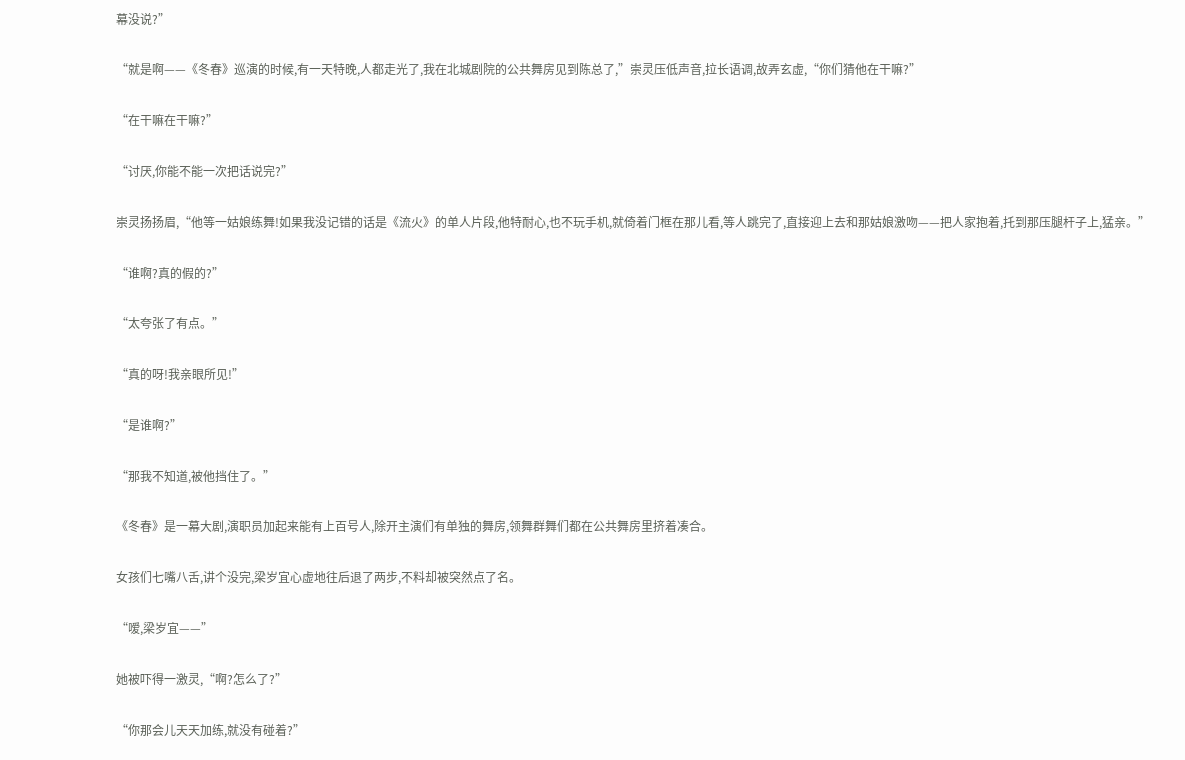幕没说?”

“就是啊——《冬春》巡演的时候,有一天特晚,人都走光了,我在北城剧院的公共舞房见到陈总了,”崇灵压低声音,拉长语调,故弄玄虚,“你们猜他在干嘛?”

“在干嘛在干嘛?”

“讨厌,你能不能一次把话说完?”

崇灵扬扬眉,“他等一姑娘练舞!如果我没记错的话是《流火》的单人片段,他特耐心,也不玩手机,就倚着门框在那儿看,等人跳完了,直接迎上去和那姑娘激吻——把人家抱着,托到那压腿杆子上,猛亲。”

“谁啊?真的假的?”

“太夸张了有点。”

“真的呀!我亲眼所见!”

“是谁啊?”

“那我不知道,被他挡住了。”

《冬春》是一幕大剧,演职员加起来能有上百号人,除开主演们有单独的舞房,领舞群舞们都在公共舞房里挤着凑合。

女孩们七嘴八舌,讲个没完,梁岁宜心虚地往后退了两步,不料却被突然点了名。

“嗳,梁岁宜——”

她被吓得一激灵,“啊?怎么了?”

“你那会儿天天加练,就没有碰着?”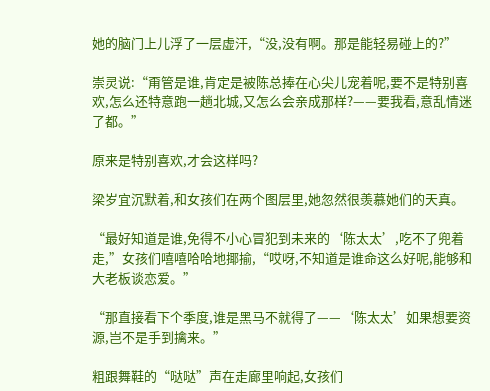她的脑门上儿浮了一层虚汗,“没,没有啊。那是能轻易碰上的?”

崇灵说:“甭管是谁,肯定是被陈总捧在心尖儿宠着呢,要不是特别喜欢,怎么还特意跑一趟北城,又怎么会亲成那样?——要我看,意乱情迷了都。”

原来是特别喜欢,才会这样吗?

梁岁宜沉默着,和女孩们在两个图层里,她忽然很羡慕她们的天真。

“最好知道是谁,免得不小心冒犯到未来的‘陈太太’,吃不了兜着走,”女孩们嘻嘻哈哈地揶揄,“哎呀,不知道是谁命这么好呢,能够和大老板谈恋爱。”

“那直接看下个季度,谁是黑马不就得了——‘陈太太’如果想要资源,岂不是手到擒来。”

粗跟舞鞋的“哒哒”声在走廊里响起,女孩们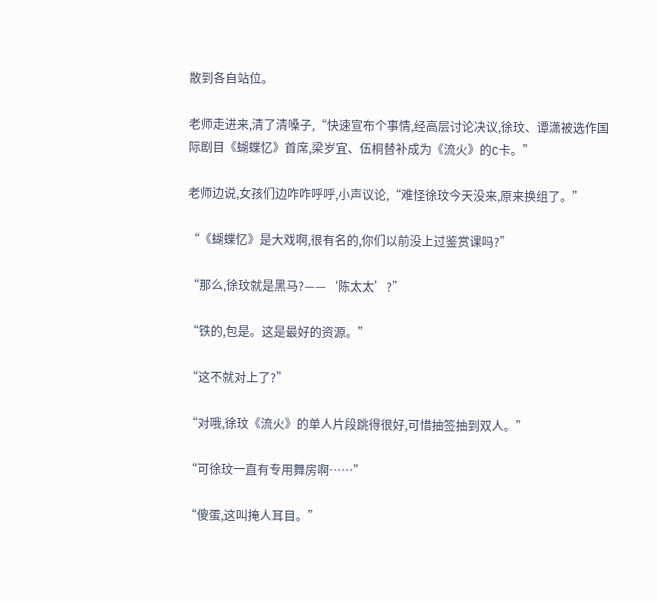散到各自站位。

老师走进来,清了清嗓子,“快速宣布个事情,经高层讨论决议,徐玟、谭潇被选作国际剧目《蝴蝶忆》首席,梁岁宜、伍桐替补成为《流火》的C卡。”

老师边说,女孩们边咋咋呼呼,小声议论,“难怪徐玟今天没来,原来换组了。”

“《蝴蝶忆》是大戏啊,很有名的,你们以前没上过鉴赏课吗?”

“那么,徐玟就是黑马?——‘陈太太’?”

“铁的,包是。这是最好的资源。”

“这不就对上了?”

“对哦,徐玟《流火》的单人片段跳得很好,可惜抽签抽到双人。”

“可徐玟一直有专用舞房啊……”

“傻蛋,这叫掩人耳目。”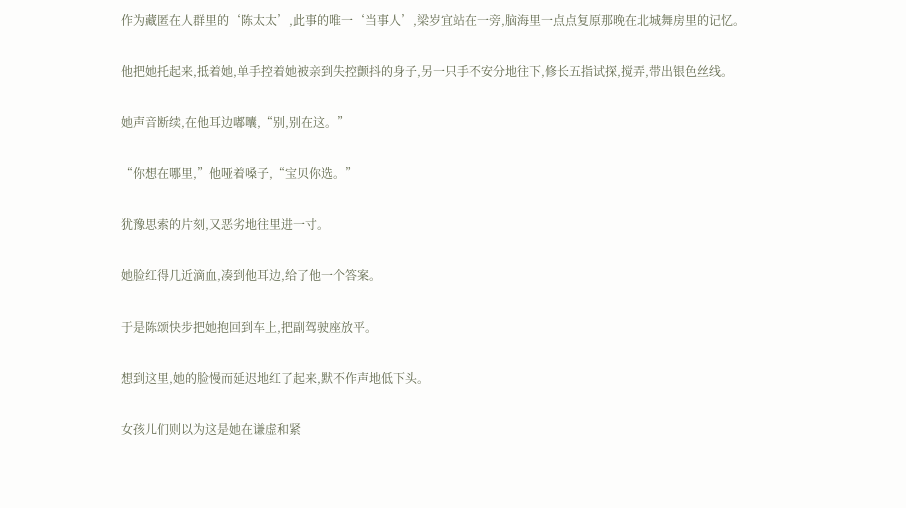作为藏匿在人群里的‘陈太太’,此事的唯一‘当事人’,梁岁宜站在一旁,脑海里一点点复原那晚在北城舞房里的记忆。

他把她托起来,抵着她,单手控着她被亲到失控颤抖的身子,另一只手不安分地往下,修长五指试探,搅弄,带出银色丝线。

她声音断续,在他耳边嘟囔,“别,别在这。”

“你想在哪里,”他哑着嗓子,“宝贝你选。”

犹豫思索的片刻,又恶劣地往里进一寸。

她脸红得几近滴血,凑到他耳边,给了他一个答案。

于是陈颂快步把她抱回到车上,把副驾驶座放平。

想到这里,她的脸慢而延迟地红了起来,默不作声地低下头。

女孩儿们则以为这是她在谦虚和紧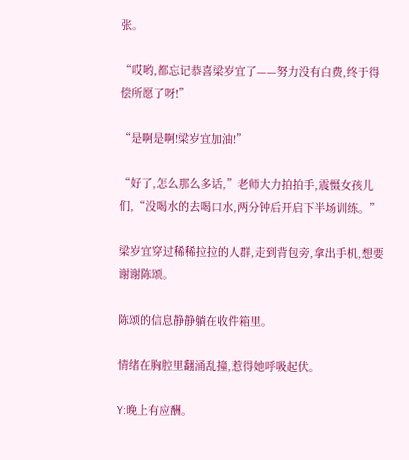张。

“哎哟,都忘记恭喜梁岁宜了——努力没有白费,终于得偿所愿了呀!”

“是啊是啊!梁岁宜加油!”

“好了,怎么那么多话,”老师大力拍拍手,震慑女孩儿们,“没喝水的去喝口水,两分钟后开启下半场训练。”

梁岁宜穿过稀稀拉拉的人群,走到背包旁,拿出手机,想要谢谢陈颂。

陈颂的信息静静躺在收件箱里。

情绪在胸腔里翻涌乱撞,惹得她呼吸起伏。

Y:晚上有应酬。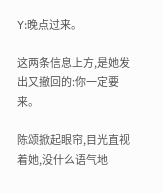Y:晚点过来。

这两条信息上方,是她发出又撤回的:你一定要来。

陈颂掀起眼帘,目光直视着她,没什么语气地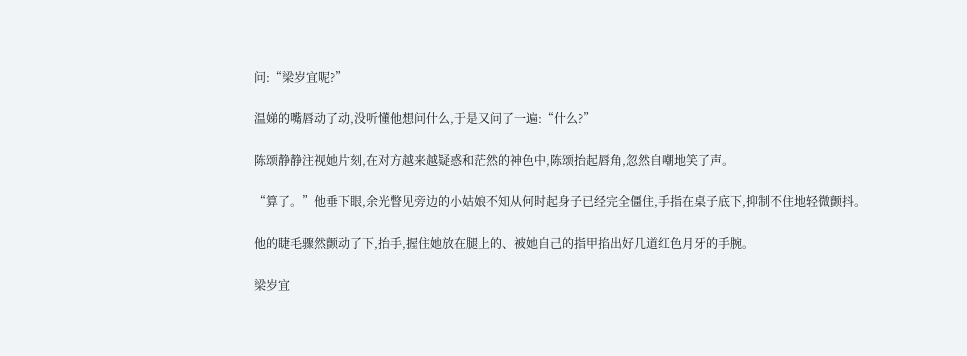问:“梁岁宜呢?”

温娣的嘴唇动了动,没听懂他想问什么,于是又问了一遍:“什么?”

陈颂静静注视她片刻,在对方越来越疑惑和茫然的神色中,陈颂抬起唇角,忽然自嘲地笑了声。

“算了。”他垂下眼,余光瞥见旁边的小姑娘不知从何时起身子已经完全僵住,手指在桌子底下,抑制不住地轻微颤抖。

他的睫毛骤然颤动了下,抬手,握住她放在腿上的、被她自己的指甲掐出好几道红色月牙的手腕。

梁岁宜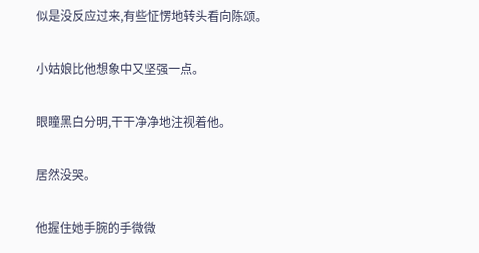似是没反应过来,有些怔愣地转头看向陈颂。

小姑娘比他想象中又坚强一点。

眼瞳黑白分明,干干净净地注视着他。

居然没哭。

他握住她手腕的手微微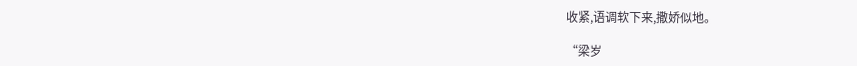收紧,语调软下来,撒娇似地。

“梁岁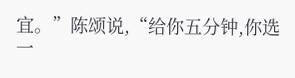宜。”陈颂说,“给你五分钟,你选一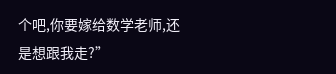个吧,你要嫁给数学老师,还是想跟我走?”